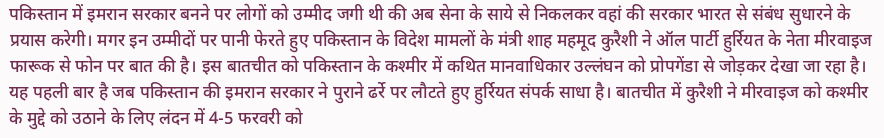पकिस्तान में इमरान सरकार बनने पर लोगों को उम्मीद जगी थी की अब सेना के साये से निकलकर वहां की सरकार भारत से संबंध सुधारने के प्रयास करेगी। मगर इन उम्मीदों पर पानी फेरते हुए पकिस्तान के विदेश मामलों के मंत्री शाह महमूद कुरैशी ने ऑल पार्टी हुर्रियत के नेता मीरवाइज फारूक से फोन पर बात की है। इस बातचीत को पकिस्तान के कश्मीर में कथित मानवाधिकार उल्लंघन को प्रोपगेंडा से जोड़कर देखा जा रहा है।
यह पहली बार है जब पकिस्तान की इमरान सरकार ने पुराने ढर्रे पर लौटते हुए हुर्रियत संपर्क साधा है। बातचीत में कुरैशी ने मीरवाइज को कश्मीर के मुद्दे को उठाने के लिए लंदन में 4-5 फरवरी को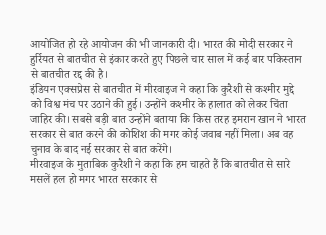आयोजित हो रहे आयोजन की भी जानकारी दी। भारत की मोदी सरकार ने हुर्रियत से बातचीत से इंकार करते हुए पिछले चार साल में कई बार पकिस्तान से बातचीत रद्द की है।
इंडियन एक्सप्रेस से बातचीत में मीरवाइज ने कहा कि कुरैशी से कश्मीर मुद्दे को विश्व मंच पर उठाने की हुई। उन्होंने कश्मीर के हालात को लेकर चिंता जाहिर की। सबसे बड़ी बात उन्होंने बताया कि किस तरह इमरान खान ने भारत सरकार से बात करने की कोशिश की मगर कोई जवाब नहीं मिला। अब वह चुनाव के बाद नई सरकार से बात करेंगे।
मीरवाइज के मुताबिक कुरैशी ने कहा कि हम चाहते हैं कि बातचीत से सारे मसलें हल हो मगर भारत सरकार से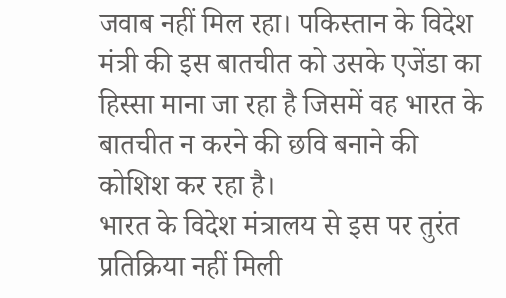जवाब नहीं मिल रहा। पकिस्तान के विदेश मंत्री की इस बातचीत को उसके एजेंडा का हिस्सा माना जा रहा है जिसमें वह भारत के बातचीत न करने की छवि बनाने की कोशिश कर रहा है।
भारत के विदेश मंत्रालय से इस पर तुरंत प्रतिक्रिया नहीं मिली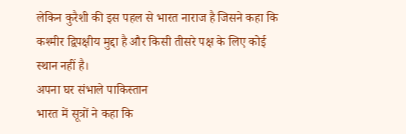लेकिन कुरैशी की इस पहल से भारत नाराज है जिसने कहा कि कश्मीर द्विपक्षीय मुद्दा है और किसी तीसरे पक्ष के लिए कोई स्थान नहीं है।
अपना घर संभाले पाकिस्तान
भारत में सूत्रों ने कहा कि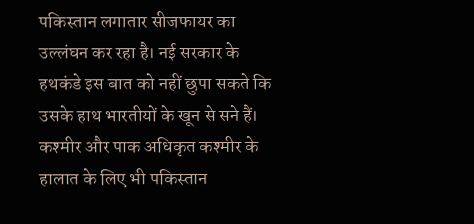पकिस्तान लगातार सीजफायर का उल्लंघन कर रहा है। नई सरकार के हथकंडे इस बात को नहीं छुपा सकते कि उसके हाथ भारतीयों के खून से सने हैं। कश्मीर और पाक अधिकृत कश्मीर के हालात के लिए भी पकिस्तान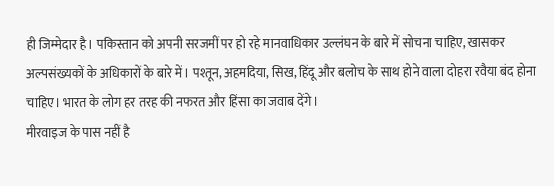ही जिम्मेदार है। पकिस्तान को अपनी सरजमीं पर हो रहे मानवाधिकार उल्लंघन के बारे में सोचना चाहिए, खासकर अल्पसंख्यकों के अधिकारों के बारे में। पश्तून, अहमदिया, सिख, हिंदू और बलोच के साथ होने वाला दोहरा रवैया बंद होना चाहिए। भारत के लोग हर तरह की नफरत और हिंसा का जवाब देंगे।
मीरवाइज के पास नहीं है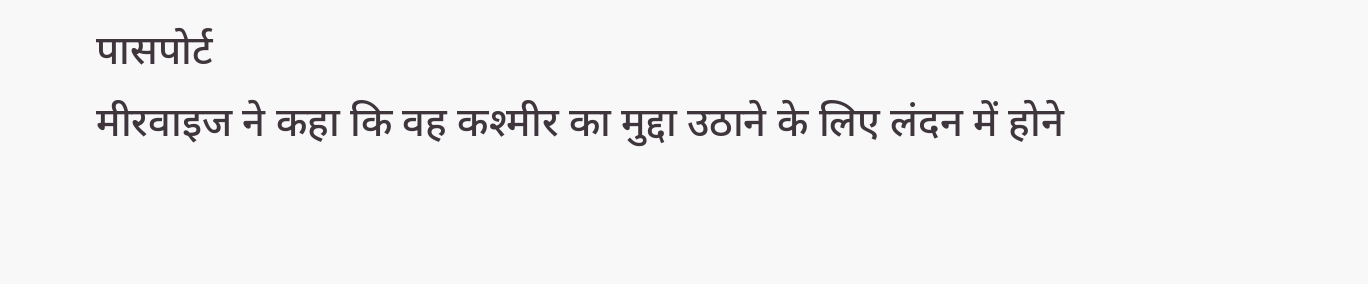पासपोर्ट
मीरवाइज ने कहा कि वह कश्मीर का मुद्दा उठाने के लिए लंदन में होने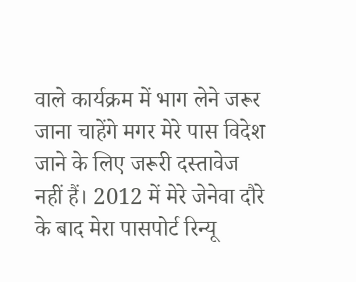वाले कार्यक्रम में भाग लेने जरूर जाना चाहेंगे मगर मेरे पास विदेश जाने के लिए जरूरी दस्तावेज नहीं हैं। 2012 में मेरे जेनेवा दौरे के बाद मेरा पासपोर्ट रिन्यू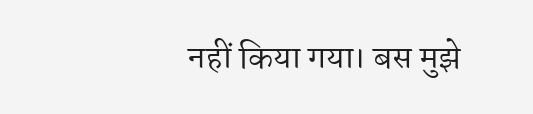नहीं किया गया। बस मुझे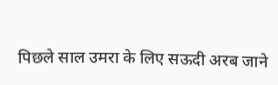पिछले साल उमरा के लिए सऊदी अरब जाने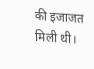की इजाजत मिली थी।